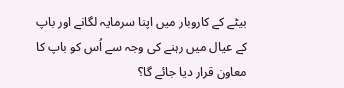بیٹے کے کاروبار میں اپنا سرمایہ لگانے اور باپ کے عیال میں رہنے کی وجہ سے اُس کو باپ کا معاون قرار دیا جائے گا؟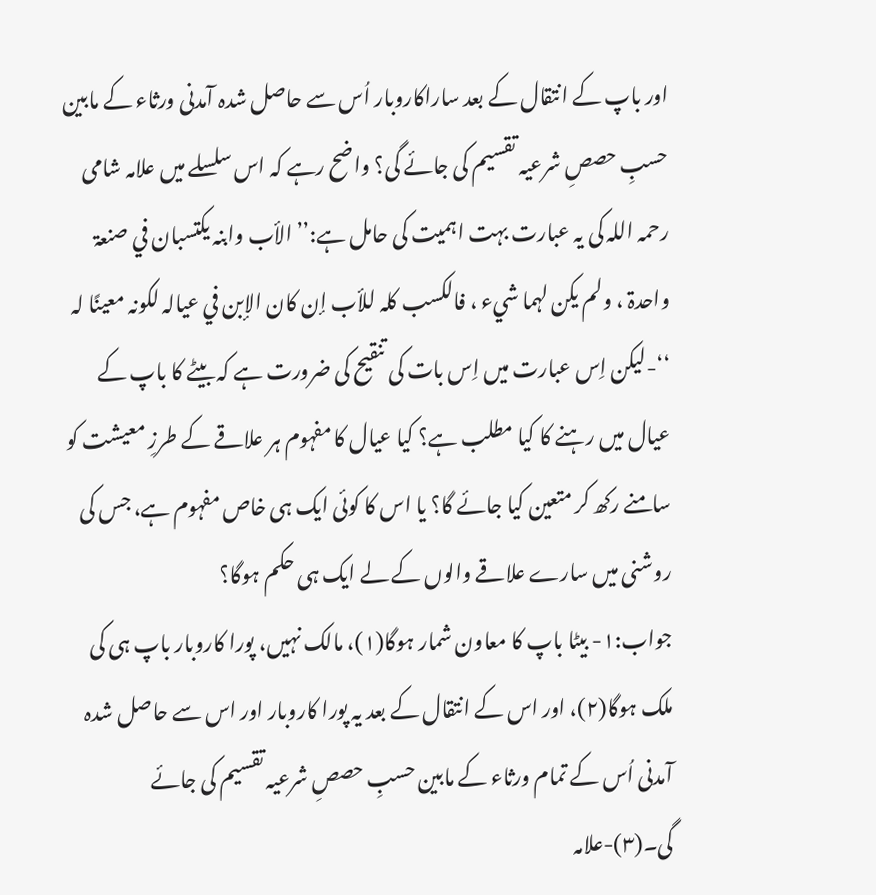اور باپ کے انتقال کے بعد ساراکاروبار اُس سے حاصل شدہ آمدنی ورثاء کے مابین حسبِ حصصِ شرعیہ تقسیم کی جائے گی؟ واضح رہے کہ اس سلسلے میں علامہ شامی رحمہ اللہ کی یہ عبارت بہت اہمیت کی حامل ہے:’’ الأب وابنہ یکتسبان في صنعۃ واحدۃ ، ولم یکن لہما شيء ، فالکسب کلہ للأب إن کان الإبن في عیالہ لکونہ معینًا لہ ‘‘-لیکن اِس عبارت میں اِس بات کی تنقیح کی ضرورت ہے کہ بیٹے کا باپ کے عیال میں رہنے کا کیا مطلب ہے؟ کیا عیال کا مفہوم ہر علاقے کے طرزِ معیشت کو سامنے رکھ کر متعین کیا جائے گا؟ یا اس کا کوئی ایک ہی خاص مفہوم ہے، جس کی روشنی میں سارے علاقے والوں کے لے ایک ہی حکم ہوگا؟
جواب:۱- بیٹا باپ کا معاون شمار ہوگا(۱)، مالک نہیں، پورا کاروبار باپ ہی کی ملک ہوگا(۲)، اور اس کے انتقال کے بعد یہ پورا کاروبار اور اس سے حاصل شدہ آمدنی اُس کے تمام ورثاء کے مابین حسبِ حصصِ شرعیہ تقسیم کی جائے گی۔(۳)-علامہ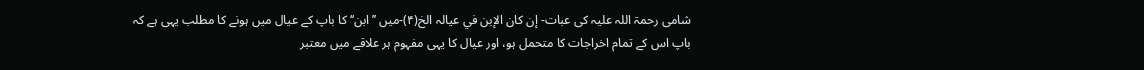شامی رحمۃ اللہ علیہ کی عبات- إن کان الإبن في عیالہ الخ(۴)-میں ’’ابن‘‘ کا باپ کے عیال میں ہونے کا مطلب یہی ہے کہ باپ اس کے تمام اخراجات کا متحمل ہو، اور عیال کا یہی مفہوم ہر علاقے میں معتبر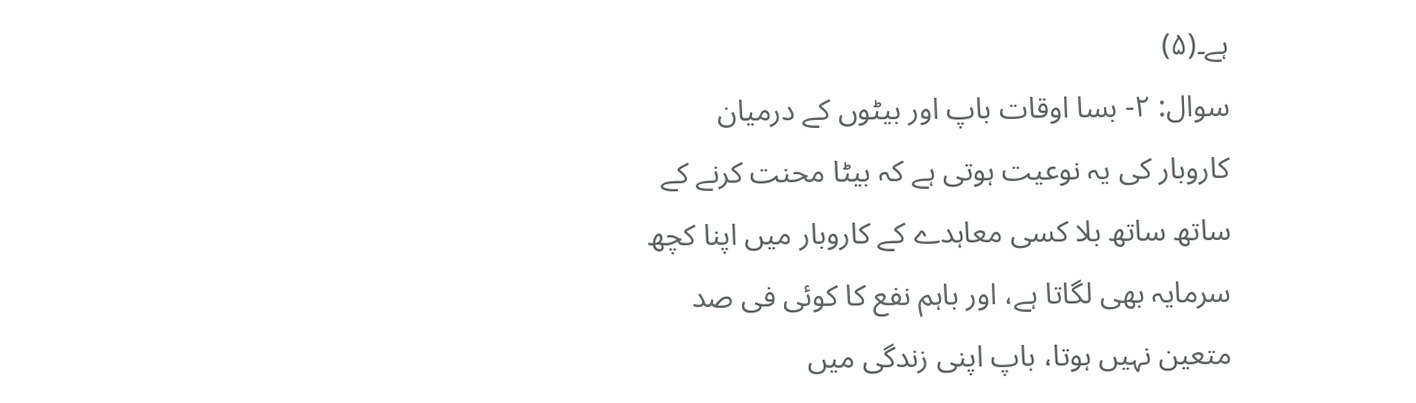ہے۔(۵)
سوال: ۲- بسا اوقات باپ اور بیٹوں کے درمیان کاروبار کی یہ نوعیت ہوتی ہے کہ بیٹا محنت کرنے کے ساتھ ساتھ بلا کسی معاہدے کے کاروبار میں اپنا کچھ سرمایہ بھی لگاتا ہے، اور باہم نفع کا کوئی فی صد متعین نہیں ہوتا، باپ اپنی زندگی میں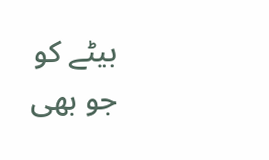بیٹے کو جو بھی